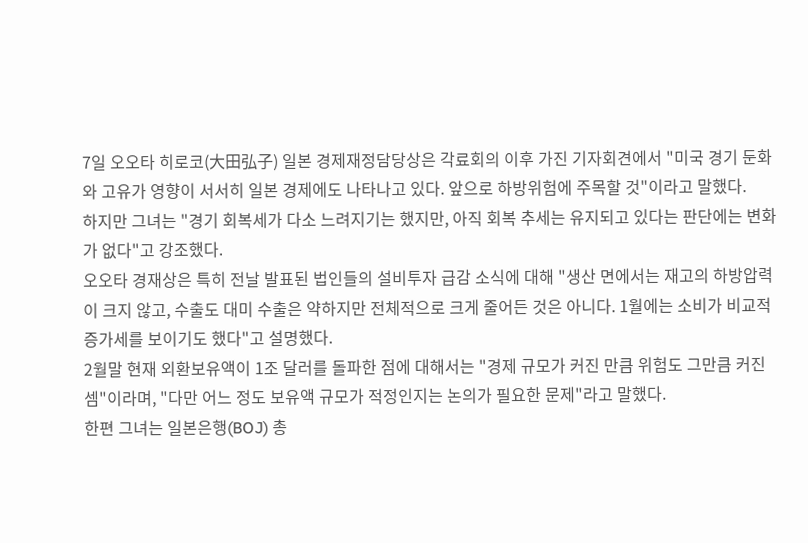7일 오오타 히로코(大田弘子) 일본 경제재정담당상은 각료회의 이후 가진 기자회견에서 "미국 경기 둔화와 고유가 영향이 서서히 일본 경제에도 나타나고 있다. 앞으로 하방위험에 주목할 것"이라고 말했다.
하지만 그녀는 "경기 회복세가 다소 느려지기는 했지만, 아직 회복 추세는 유지되고 있다는 판단에는 변화가 없다"고 강조했다.
오오타 경재상은 특히 전날 발표된 법인들의 설비투자 급감 소식에 대해 "생산 면에서는 재고의 하방압력이 크지 않고, 수출도 대미 수출은 약하지만 전체적으로 크게 줄어든 것은 아니다. 1월에는 소비가 비교적 증가세를 보이기도 했다"고 설명했다.
2월말 현재 외환보유액이 1조 달러를 돌파한 점에 대해서는 "경제 규모가 커진 만큼 위험도 그만큼 커진 셈"이라며, "다만 어느 정도 보유액 규모가 적정인지는 논의가 필요한 문제"라고 말했다.
한편 그녀는 일본은행(BOJ) 총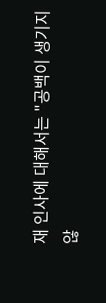재 인사에 대해서는 "공백이 생기지 않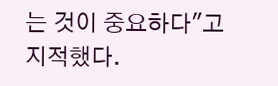는 것이 중요하다"고 지적했다.